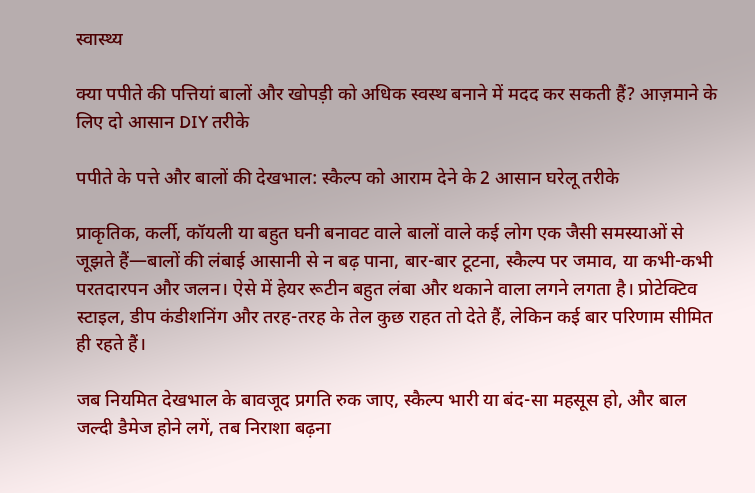स्वास्थ्य

क्या पपीते की पत्तियां बालों और खोपड़ी को अधिक स्वस्थ बनाने में मदद कर सकती हैं? आज़माने के लिए दो आसान DIY तरीके

पपीते के पत्ते और बालों की देखभाल: स्कैल्प को आराम देने के 2 आसान घरेलू तरीके

प्राकृतिक, कर्ली, कॉयली या बहुत घनी बनावट वाले बालों वाले कई लोग एक जैसी समस्याओं से जूझते हैं—बालों की लंबाई आसानी से न बढ़ पाना, बार-बार टूटना, स्कैल्प पर जमाव, या कभी-कभी परतदारपन और जलन। ऐसे में हेयर रूटीन बहुत लंबा और थकाने वाला लगने लगता है। प्रोटेक्टिव स्टाइल, डीप कंडीशनिंग और तरह-तरह के तेल कुछ राहत तो देते हैं, लेकिन कई बार परिणाम सीमित ही रहते हैं।

जब नियमित देखभाल के बावजूद प्रगति रुक जाए, स्कैल्प भारी या बंद-सा महसूस हो, और बाल जल्दी डैमेज होने लगें, तब निराशा बढ़ना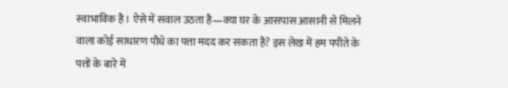स्वाभाविक है। ऐसे में सवाल उठता है—क्या घर के आसपास आसानी से मिलने वाला कोई साधारण पौधे का पत्ता मदद कर सकता है? इस लेख में हम पपीते के पत्तों के बारे में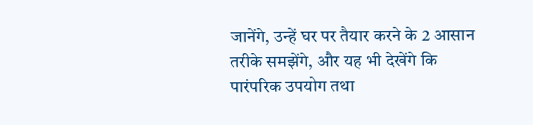जानेंगे, उन्हें घर पर तैयार करने के 2 आसान तरीके समझेंगे, और यह भी देखेंगे कि पारंपरिक उपयोग तथा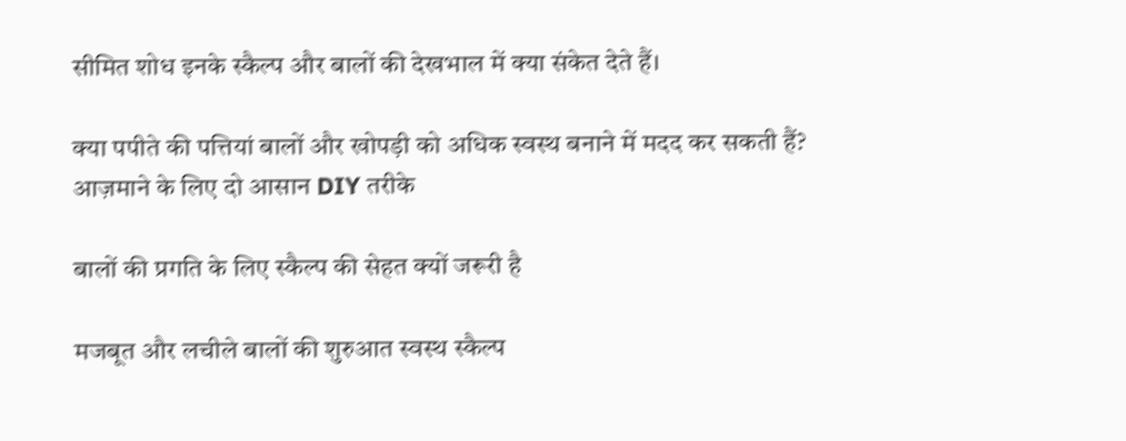सीमित शोध इनके स्कैल्प और बालों की देखभाल में क्या संकेत देते हैं।

क्या पपीते की पत्तियां बालों और खोपड़ी को अधिक स्वस्थ बनाने में मदद कर सकती हैं? आज़माने के लिए दो आसान DIY तरीके

बालों की प्रगति के लिए स्कैल्प की सेहत क्यों जरूरी है

मजबूत और लचीले बालों की शुरुआत स्वस्थ स्कैल्प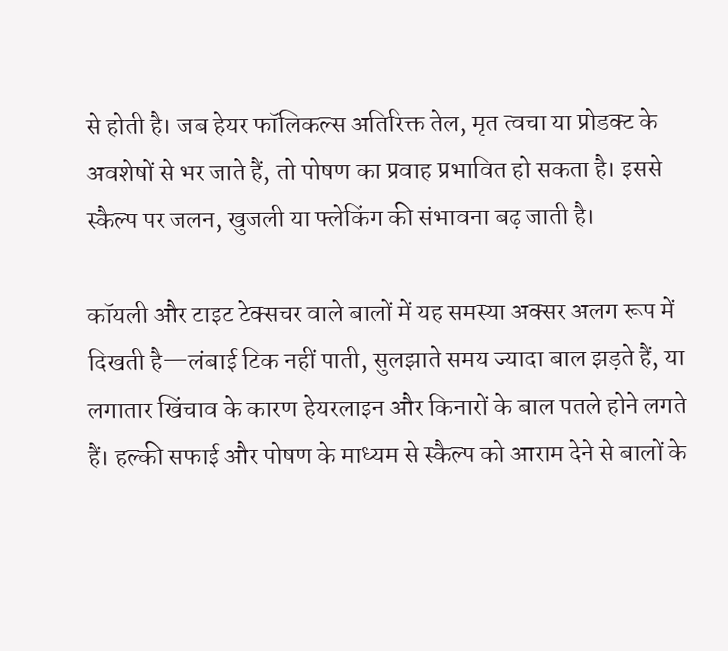से होती है। जब हेयर फॉलिकल्स अतिरिक्त तेल, मृत त्वचा या प्रोडक्ट के अवशेषों से भर जाते हैं, तो पोषण का प्रवाह प्रभावित हो सकता है। इससे स्कैल्प पर जलन, खुजली या फ्लेकिंग की संभावना बढ़ जाती है।

कॉयली और टाइट टेक्सचर वाले बालों में यह समस्या अक्सर अलग रूप में दिखती है—लंबाई टिक नहीं पाती, सुलझाते समय ज्यादा बाल झड़ते हैं, या लगातार खिंचाव के कारण हेयरलाइन और किनारों के बाल पतले होने लगते हैं। हल्की सफाई और पोषण के माध्यम से स्कैल्प को आराम देने से बालों के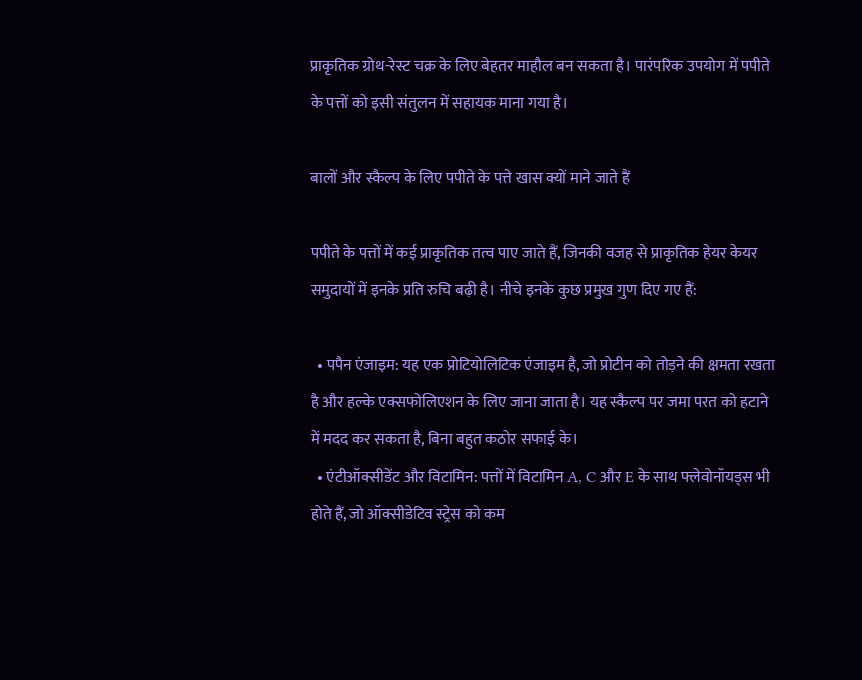प्राकृतिक ग्रोथ-रेस्ट चक्र के लिए बेहतर माहौल बन सकता है। पारंपरिक उपयोग में पपीते के पत्तों को इसी संतुलन में सहायक माना गया है।

बालों और स्कैल्प के लिए पपीते के पत्ते खास क्यों माने जाते हैं

पपीते के पत्तों में कई प्राकृतिक तत्व पाए जाते हैं, जिनकी वजह से प्राकृतिक हेयर केयर समुदायों में इनके प्रति रुचि बढ़ी है। नीचे इनके कुछ प्रमुख गुण दिए गए हैं:

  • पपैन एंजाइम: यह एक प्रोटियोलिटिक एंजाइम है, जो प्रोटीन को तोड़ने की क्षमता रखता है और हल्के एक्सफोलिएशन के लिए जाना जाता है। यह स्कैल्प पर जमा परत को हटाने में मदद कर सकता है, बिना बहुत कठोर सफाई के।
  • एंटीऑक्सीडेंट और विटामिन: पत्तों में विटामिन A, C और E के साथ फ्लेवोनॉयड्स भी होते हैं, जो ऑक्सीडेटिव स्ट्रेस को कम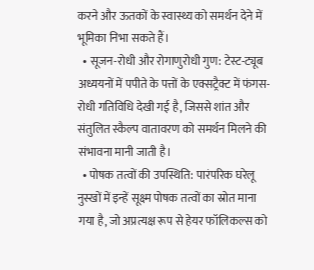करने और ऊतकों के स्वास्थ्य को समर्थन देने में भूमिका निभा सकते हैं।
  • सूजन-रोधी और रोगाणुरोधी गुण: टेस्ट-ट्यूब अध्ययनों में पपीते के पत्तों के एक्सट्रैक्ट में फंगस-रोधी गतिविधि देखी गई है, जिससे शांत और संतुलित स्कैल्प वातावरण को समर्थन मिलने की संभावना मानी जाती है।
  • पोषक तत्वों की उपस्थिति: पारंपरिक घरेलू नुस्खों में इन्हें सूक्ष्म पोषक तत्वों का स्रोत माना गया है, जो अप्रत्यक्ष रूप से हेयर फॉलिकल्स को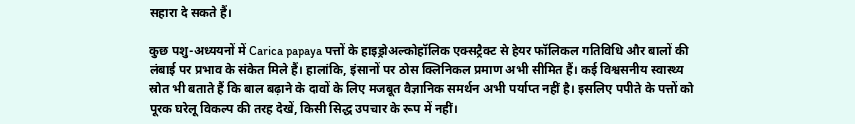सहारा दे सकते हैं।

कुछ पशु-अध्ययनों में Carica papaya पत्तों के हाइड्रोअल्कोहॉलिक एक्सट्रैक्ट से हेयर फॉलिकल गतिविधि और बालों की लंबाई पर प्रभाव के संकेत मिले हैं। हालांकि, इंसानों पर ठोस क्लिनिकल प्रमाण अभी सीमित हैं। कई विश्वसनीय स्वास्थ्य स्रोत भी बताते हैं कि बाल बढ़ाने के दावों के लिए मजबूत वैज्ञानिक समर्थन अभी पर्याप्त नहीं है। इसलिए पपीते के पत्तों को पूरक घरेलू विकल्प की तरह देखें, किसी सिद्ध उपचार के रूप में नहीं।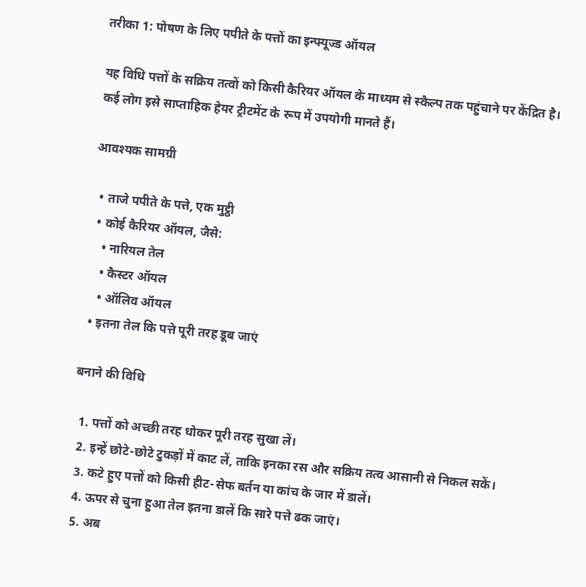तरीका 1: पोषण के लिए पपीते के पत्तों का इन्फ्यूज्ड ऑयल

यह विधि पत्तों के सक्रिय तत्वों को किसी कैरियर ऑयल के माध्यम से स्कैल्प तक पहुंचाने पर केंद्रित है। कई लोग इसे साप्ताहिक हेयर ट्रीटमेंट के रूप में उपयोगी मानते हैं।

आवश्यक सामग्री

  • ताजे पपीते के पत्ते, एक मुट्ठी
  • कोई कैरियर ऑयल, जैसे:
    • नारियल तेल
    • कैस्टर ऑयल
    • ऑलिव ऑयल
  • इतना तेल कि पत्ते पूरी तरह डूब जाएं

बनाने की विधि

  1. पत्तों को अच्छी तरह धोकर पूरी तरह सुखा लें।
  2. इन्हें छोटे-छोटे टुकड़ों में काट लें, ताकि इनका रस और सक्रिय तत्व आसानी से निकल सकें।
  3. कटे हुए पत्तों को किसी हीट-सेफ बर्तन या कांच के जार में डालें।
  4. ऊपर से चुना हुआ तेल इतना डालें कि सारे पत्ते ढक जाएं।
  5. अब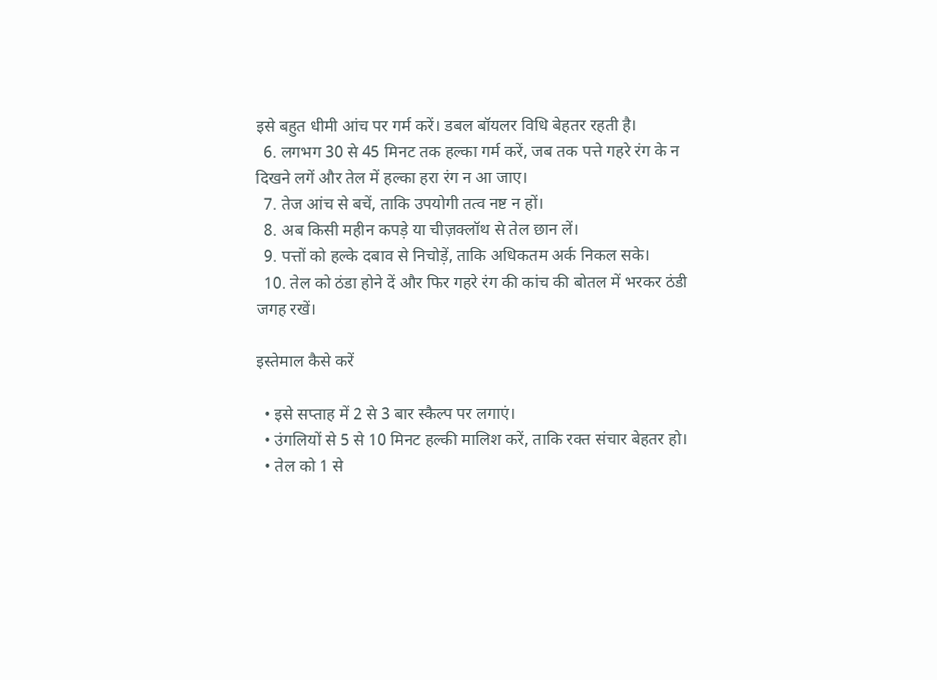इसे बहुत धीमी आंच पर गर्म करें। डबल बॉयलर विधि बेहतर रहती है।
  6. लगभग 30 से 45 मिनट तक हल्का गर्म करें, जब तक पत्ते गहरे रंग के न दिखने लगें और तेल में हल्का हरा रंग न आ जाए।
  7. तेज आंच से बचें, ताकि उपयोगी तत्व नष्ट न हों।
  8. अब किसी महीन कपड़े या चीज़क्लॉथ से तेल छान लें।
  9. पत्तों को हल्के दबाव से निचोड़ें, ताकि अधिकतम अर्क निकल सके।
  10. तेल को ठंडा होने दें और फिर गहरे रंग की कांच की बोतल में भरकर ठंडी जगह रखें।

इस्तेमाल कैसे करें

  • इसे सप्ताह में 2 से 3 बार स्कैल्प पर लगाएं।
  • उंगलियों से 5 से 10 मिनट हल्की मालिश करें, ताकि रक्त संचार बेहतर हो।
  • तेल को 1 से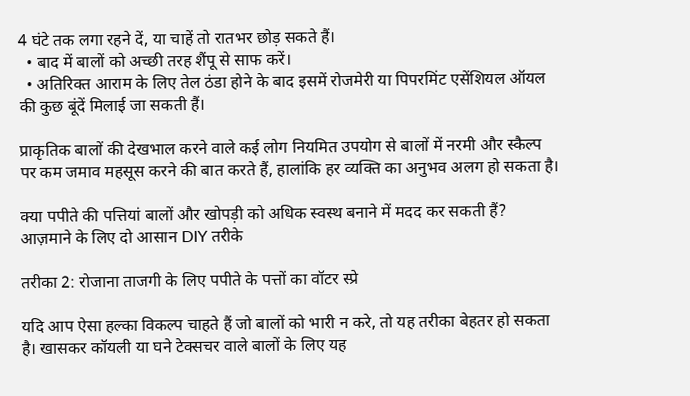4 घंटे तक लगा रहने दें, या चाहें तो रातभर छोड़ सकते हैं।
  • बाद में बालों को अच्छी तरह शैंपू से साफ करें।
  • अतिरिक्त आराम के लिए तेल ठंडा होने के बाद इसमें रोजमेरी या पिपरमिंट एसेंशियल ऑयल की कुछ बूंदें मिलाई जा सकती हैं।

प्राकृतिक बालों की देखभाल करने वाले कई लोग नियमित उपयोग से बालों में नरमी और स्कैल्प पर कम जमाव महसूस करने की बात करते हैं, हालांकि हर व्यक्ति का अनुभव अलग हो सकता है।

क्या पपीते की पत्तियां बालों और खोपड़ी को अधिक स्वस्थ बनाने में मदद कर सकती हैं? आज़माने के लिए दो आसान DIY तरीके

तरीका 2: रोजाना ताजगी के लिए पपीते के पत्तों का वॉटर स्प्रे

यदि आप ऐसा हल्का विकल्प चाहते हैं जो बालों को भारी न करे, तो यह तरीका बेहतर हो सकता है। खासकर कॉयली या घने टेक्सचर वाले बालों के लिए यह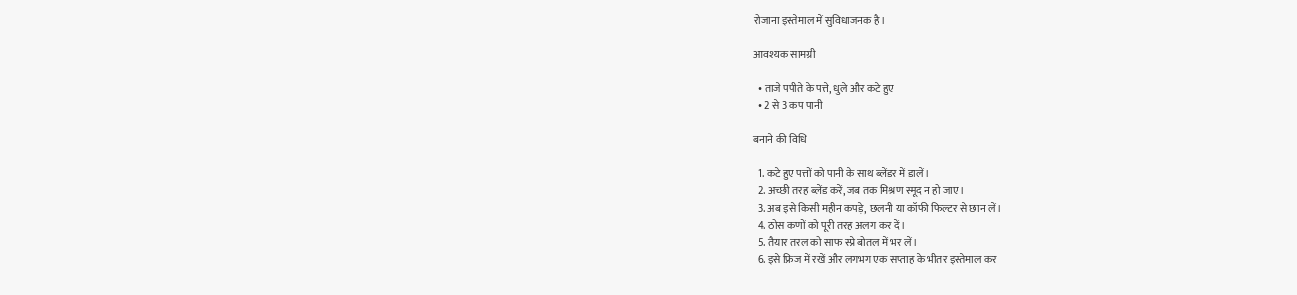रोजाना इस्तेमाल में सुविधाजनक है।

आवश्यक सामग्री

  • ताजे पपीते के पत्ते, धुले और कटे हुए
  • 2 से 3 कप पानी

बनाने की विधि

  1. कटे हुए पत्तों को पानी के साथ ब्लेंडर में डालें।
  2. अच्छी तरह ब्लेंड करें, जब तक मिश्रण स्मूद न हो जाए।
  3. अब इसे किसी महीन कपड़े, छलनी या कॉफी फिल्टर से छान लें।
  4. ठोस कणों को पूरी तरह अलग कर दें।
  5. तैयार तरल को साफ स्प्रे बोतल में भर लें।
  6. इसे फ्रिज में रखें और लगभग एक सप्ताह के भीतर इस्तेमाल कर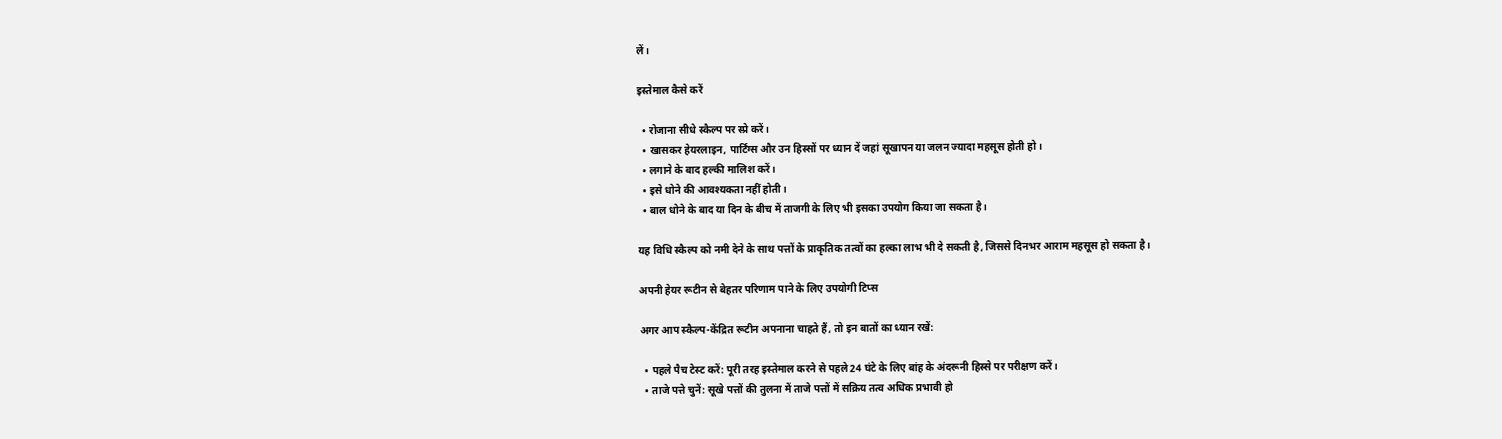लें।

इस्तेमाल कैसे करें

  • रोजाना सीधे स्कैल्प पर स्प्रे करें।
  • खासकर हेयरलाइन, पार्टिंग्स और उन हिस्सों पर ध्यान दें जहां सूखापन या जलन ज्यादा महसूस होती हो।
  • लगाने के बाद हल्की मालिश करें।
  • इसे धोने की आवश्यकता नहीं होती।
  • बाल धोने के बाद या दिन के बीच में ताजगी के लिए भी इसका उपयोग किया जा सकता है।

यह विधि स्कैल्प को नमी देने के साथ पत्तों के प्राकृतिक तत्वों का हल्का लाभ भी दे सकती है, जिससे दिनभर आराम महसूस हो सकता है।

अपनी हेयर रूटीन से बेहतर परिणाम पाने के लिए उपयोगी टिप्स

अगर आप स्कैल्प-केंद्रित रूटीन अपनाना चाहते हैं, तो इन बातों का ध्यान रखें:

  • पहले पैच टेस्ट करें: पूरी तरह इस्तेमाल करने से पहले 24 घंटे के लिए बांह के अंदरूनी हिस्से पर परीक्षण करें।
  • ताजे पत्ते चुनें: सूखे पत्तों की तुलना में ताजे पत्तों में सक्रिय तत्व अधिक प्रभावी हो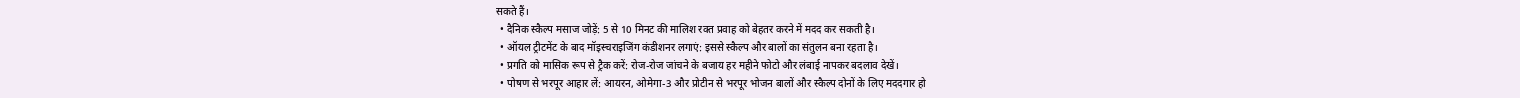सकते हैं।
  • दैनिक स्कैल्प मसाज जोड़ें: 5 से 10 मिनट की मालिश रक्त प्रवाह को बेहतर करने में मदद कर सकती है।
  • ऑयल ट्रीटमेंट के बाद मॉइस्चराइजिंग कंडीशनर लगाएं: इससे स्कैल्प और बालों का संतुलन बना रहता है।
  • प्रगति को मासिक रूप से ट्रैक करें: रोज-रोज जांचने के बजाय हर महीने फोटो और लंबाई नापकर बदलाव देखें।
  • पोषण से भरपूर आहार लें: आयरन, ओमेगा-3 और प्रोटीन से भरपूर भोजन बालों और स्कैल्प दोनों के लिए मददगार हो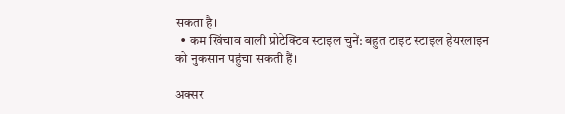सकता है।
  • कम खिंचाव वाली प्रोटेक्टिव स्टाइल चुनें: बहुत टाइट स्टाइल हेयरलाइन को नुकसान पहुंचा सकती हैं।

अक्सर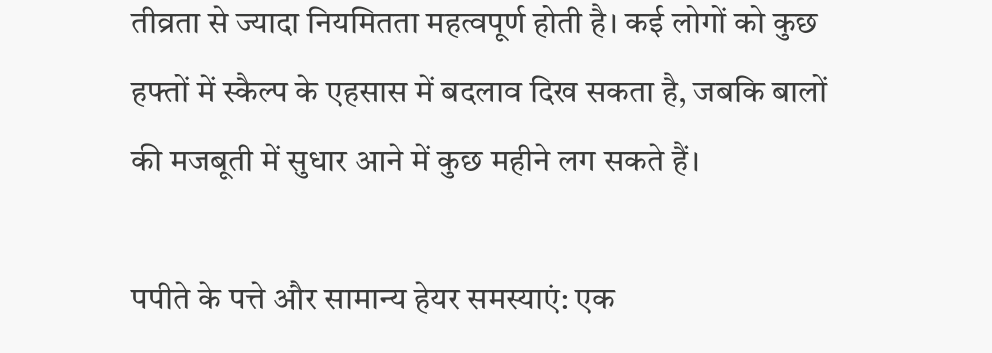तीव्रता से ज्यादा नियमितता महत्वपूर्ण होती है। कई लोगों को कुछ हफ्तों में स्कैल्प के एहसास में बदलाव दिख सकता है, जबकि बालों की मजबूती में सुधार आने में कुछ महीने लग सकते हैं।

पपीते के पत्ते और सामान्य हेयर समस्याएं: एक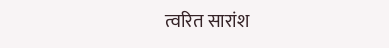त्वरित सारांश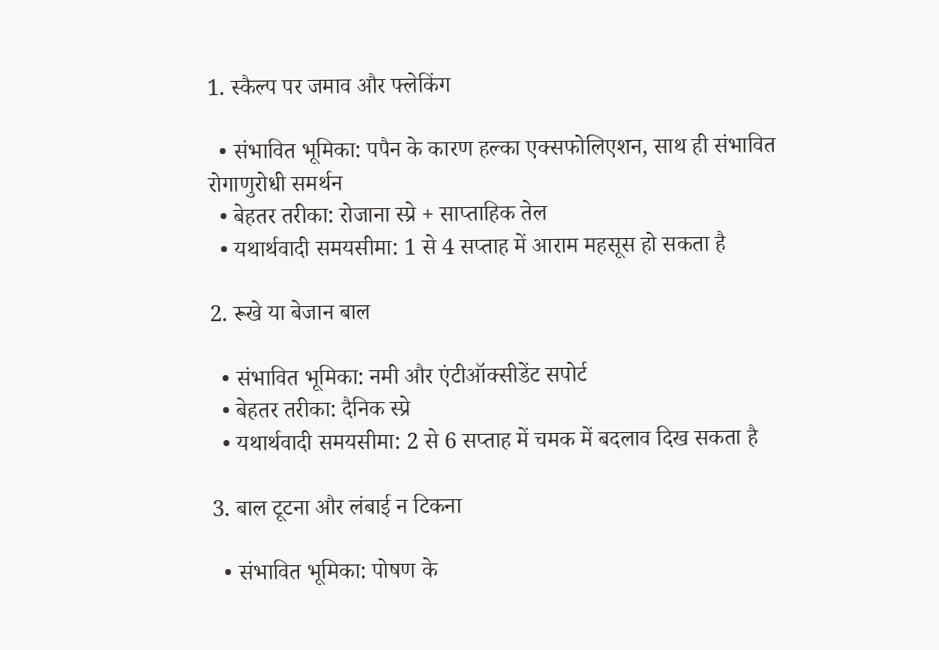1. स्कैल्प पर जमाव और फ्लेकिंग

  • संभावित भूमिका: पपैन के कारण हल्का एक्सफोलिएशन, साथ ही संभावित रोगाणुरोधी समर्थन
  • बेहतर तरीका: रोजाना स्प्रे + साप्ताहिक तेल
  • यथार्थवादी समयसीमा: 1 से 4 सप्ताह में आराम महसूस हो सकता है

2. रूखे या बेजान बाल

  • संभावित भूमिका: नमी और एंटीऑक्सीडेंट सपोर्ट
  • बेहतर तरीका: दैनिक स्प्रे
  • यथार्थवादी समयसीमा: 2 से 6 सप्ताह में चमक में बदलाव दिख सकता है

3. बाल टूटना और लंबाई न टिकना

  • संभावित भूमिका: पोषण के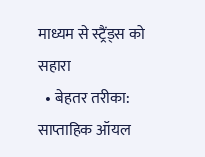माध्यम से स्ट्रैंड्स को सहारा
  • बेहतर तरीका: साप्ताहिक ऑयल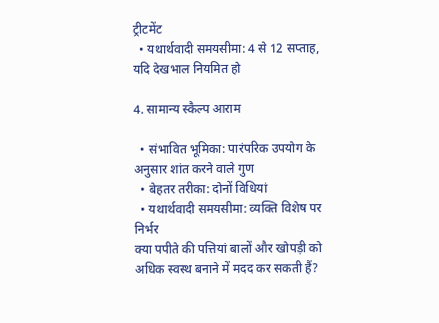ट्रीटमेंट
  • यथार्थवादी समयसीमा: 4 से 12 सप्ताह, यदि देखभाल नियमित हो

4. सामान्य स्कैल्प आराम

  • संभावित भूमिका: पारंपरिक उपयोग के अनुसार शांत करने वाले गुण
  • बेहतर तरीका: दोनों विधियां
  • यथार्थवादी समयसीमा: व्यक्ति विशेष पर निर्भर
क्या पपीते की पत्तियां बालों और खोपड़ी को अधिक स्वस्थ बनाने में मदद कर सकती हैं?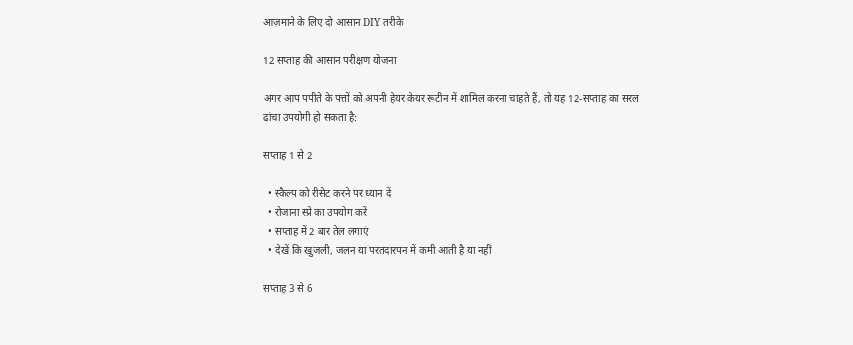आज़माने के लिए दो आसान DIY तरीके

12 सप्ताह की आसान परीक्षण योजना

अगर आप पपीते के पत्तों को अपनी हेयर केयर रूटीन में शामिल करना चाहते हैं, तो यह 12-सप्ताह का सरल ढांचा उपयोगी हो सकता है:

सप्ताह 1 से 2

  • स्कैल्प को रीसेट करने पर ध्यान दें
  • रोजाना स्प्रे का उपयोग करें
  • सप्ताह में 2 बार तेल लगाएं
  • देखें कि खुजली, जलन या परतदारपन में कमी आती है या नहीं

सप्ताह 3 से 6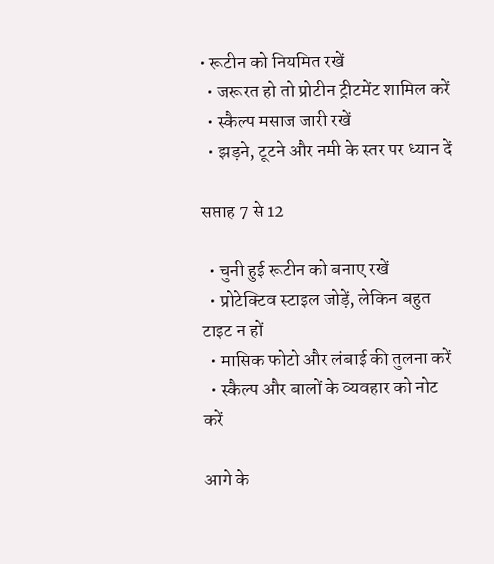• रूटीन को नियमित रखें
  • जरूरत हो तो प्रोटीन ट्रीटमेंट शामिल करें
  • स्कैल्प मसाज जारी रखें
  • झड़ने, टूटने और नमी के स्तर पर ध्यान दें

सप्ताह 7 से 12

  • चुनी हुई रूटीन को बनाए रखें
  • प्रोटेक्टिव स्टाइल जोड़ें, लेकिन बहुत टाइट न हों
  • मासिक फोटो और लंबाई की तुलना करें
  • स्कैल्प और बालों के व्यवहार को नोट करें

आगे के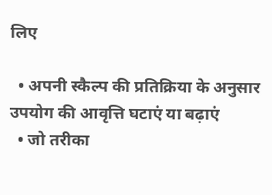लिए

  • अपनी स्कैल्प की प्रतिक्रिया के अनुसार उपयोग की आवृत्ति घटाएं या बढ़ाएं
  • जो तरीका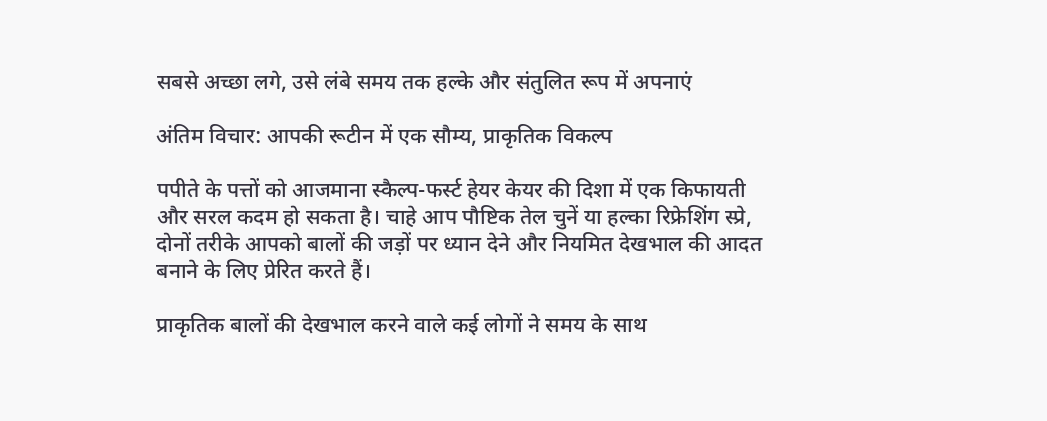सबसे अच्छा लगे, उसे लंबे समय तक हल्के और संतुलित रूप में अपनाएं

अंतिम विचार: आपकी रूटीन में एक सौम्य, प्राकृतिक विकल्प

पपीते के पत्तों को आजमाना स्कैल्प-फर्स्ट हेयर केयर की दिशा में एक किफायती और सरल कदम हो सकता है। चाहे आप पौष्टिक तेल चुनें या हल्का रिफ्रेशिंग स्प्रे, दोनों तरीके आपको बालों की जड़ों पर ध्यान देने और नियमित देखभाल की आदत बनाने के लिए प्रेरित करते हैं।

प्राकृतिक बालों की देखभाल करने वाले कई लोगों ने समय के साथ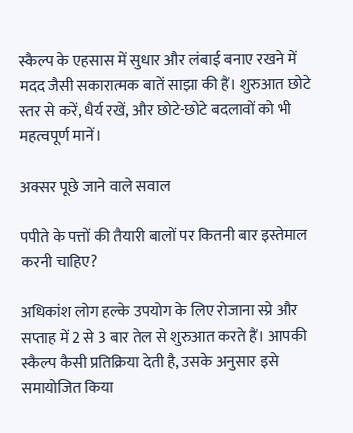स्कैल्प के एहसास में सुधार और लंबाई बनाए रखने में मदद जैसी सकारात्मक बातें साझा की हैं। शुरुआत छोटे स्तर से करें, धैर्य रखें, और छोटे-छोटे बदलावों को भी महत्वपूर्ण मानें।

अक्सर पूछे जाने वाले सवाल

पपीते के पत्तों की तैयारी बालों पर कितनी बार इस्तेमाल करनी चाहिए?

अधिकांश लोग हल्के उपयोग के लिए रोजाना स्प्रे और सप्ताह में 2 से 3 बार तेल से शुरुआत करते हैं। आपकी स्कैल्प कैसी प्रतिक्रिया देती है, उसके अनुसार इसे समायोजित किया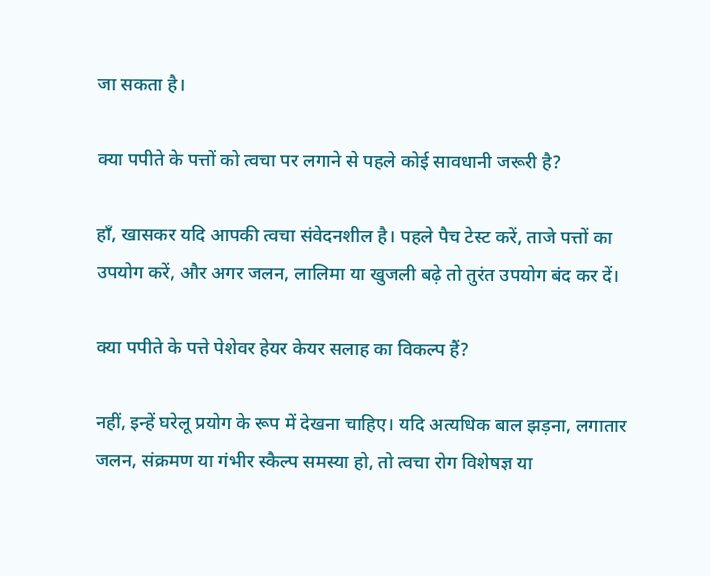जा सकता है।

क्या पपीते के पत्तों को त्वचा पर लगाने से पहले कोई सावधानी जरूरी है?

हाँ, खासकर यदि आपकी त्वचा संवेदनशील है। पहले पैच टेस्ट करें, ताजे पत्तों का उपयोग करें, और अगर जलन, लालिमा या खुजली बढ़े तो तुरंत उपयोग बंद कर दें।

क्या पपीते के पत्ते पेशेवर हेयर केयर सलाह का विकल्प हैं?

नहीं, इन्हें घरेलू प्रयोग के रूप में देखना चाहिए। यदि अत्यधिक बाल झड़ना, लगातार जलन, संक्रमण या गंभीर स्कैल्प समस्या हो, तो त्वचा रोग विशेषज्ञ या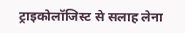ट्राइकोलॉजिस्ट से सलाह लेना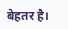बेहतर है।